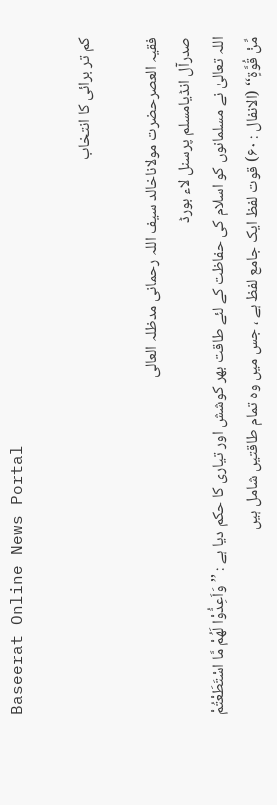Baseerat Online News Portal

کم تر برائی کا انتخاب

فقیہ العصرحضرت مولاناخالد سیف اللہ رحمانی مدظلہ العالی
صدرآل انڈیامسلم پرسنل لاء بورڈ
اللہ تعالیٰ نے مسلمانوں کو اسلام کی حفاظت کے لئے طاقت بھر کوشش اور تیاری کا حکم دیا ہے : ’’ وَاَعِدُّوْا لَهُمْ مَّا اسْتَطَعْتُمْ مِّنْ قُوَّةٍ‘‘ (الانفال : ۶۰) قوت لفظ ایک جامع لفظ ہے ، جس میں وہ تمام طاقتیں شامل ہیں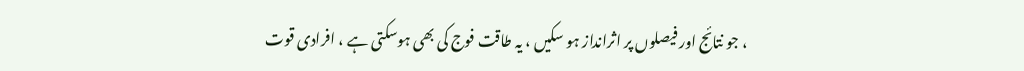، جو نتائج اور فیصلوں پر اثرانداز ہو سکیں ، یہ طاقت فوج کی بھی ہوسکتی ہے ، افرادی قوت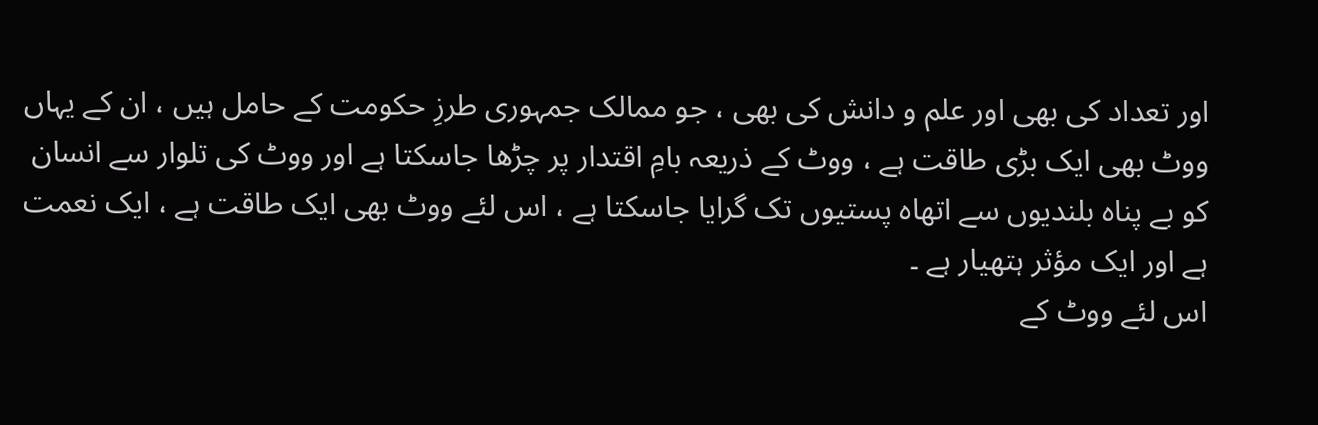اور تعداد کی بھی اور علم و دانش کی بھی ، جو ممالک جمہوری طرزِ حکومت کے حامل ہیں ، ان کے یہاں ووٹ بھی ایک بڑی طاقت ہے ، ووٹ کے ذریعہ بامِ اقتدار پر چڑھا جاسکتا ہے اور ووٹ کی تلوار سے انسان کو بے پناہ بلندیوں سے اتھاہ پستیوں تک گرایا جاسکتا ہے ، اس لئے ووٹ بھی ایک طاقت ہے ، ایک نعمت ہے اور ایک مؤثر ہتھیار ہے ۔
اس لئے ووٹ کے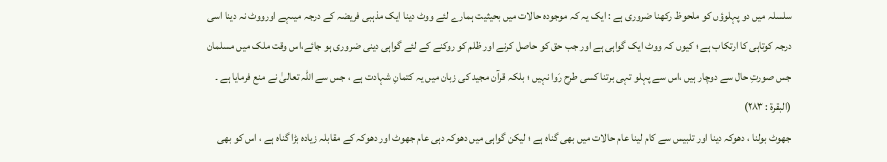سلسلہ میں دو پہلوؤں کو ملحوظ رکھنا ضروری ہے : ایک یہ کہ موجودہ حالات میں بحیثیت ہمارے لئے ووٹ دینا ایک مذہبی فریضہ کے درجہ میںہے اورووٹ نہ دینا اسی درجہ کوتاہی کا ارتکاب ہے ؛ کیوں کہ ووٹ ایک گواہی ہے اور جب حق کو حاصل کرنے اور ظلم کو روکنے کے لئے گواہی دینی ضروری ہو جائے،اس وقت ملک میں مسلمان جس صورتِ حال سے دوچار ہیں ،اس سے پہلو تہی برتنا کسی طرح رَوا نہیں ؛ بلکہ قرآن مجید کی زبان میں یہ کتمانِ شہادت ہے ، جس سے اللہ تعالیٰ نے منع فرمایا ہے ۔ (البقرۃ : ۲۸۳)
جھوٹ بولنا ، دھوکہ دینا اور تلبیس سے کام لینا عام حالات میں بھی گناہ ہے ؛ لیکن گواہی میں دھوکہ دہی عام جھوٹ اور دھوکہ کے مقابلہ زیادہ بڑا گناہ ہے ، اس کو بھی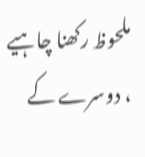ملحوظ رکھنا چاہیے ، دوسرے کے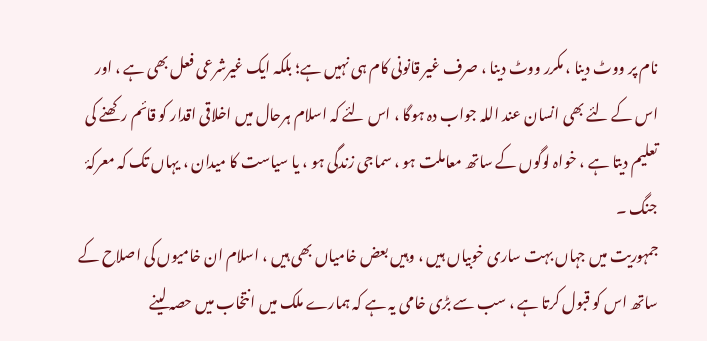نام پر ووٹ دینا ، مکرر ووٹ دینا ، صرف غیر قانونی کام ہی نہیں ہے؛ بلکہ ایک غیرشرعی فعل بھی ہے ، اور اس کے لئے بھی انسان عند اللہ جواب دہ ہوگا ، اس لئے کہ اسلام ہرحال میں اخلاقی اقدار کو قائم رکھنے کی تعلیم دیتا ہے ، خواہ لوگوں کے ساتھ معاملت ہو ، سماجی زندگی ہو ، یا سیاست کا میدان ، یہاں تک کہ معرکۂ جنگ ۔
جمہوریت میں جہاں بہت ساری خوبیاں ہیں ، وہیں بعض خامیاں بھی ہیں ، اسلام ان خامیوں کی اصلاح کے ساتھ اس کو قبول کرتا ہے ، سب سے بڑی خامی یہ ہے کہ ہمارے ملک میں انتخاب میں حصہ لینے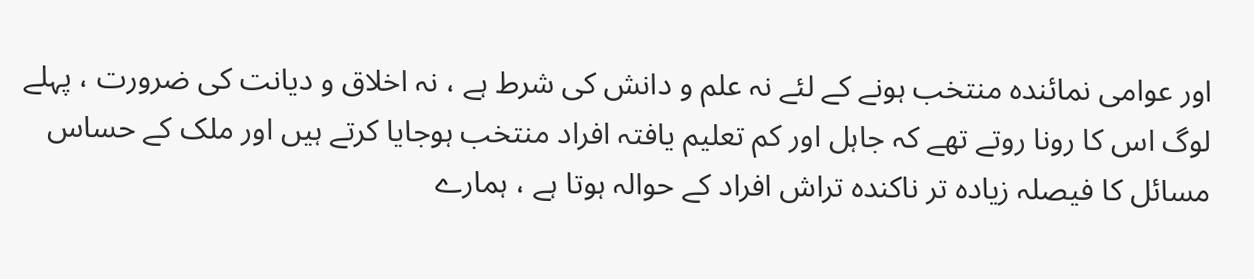اور عوامی نمائندہ منتخب ہونے کے لئے نہ علم و دانش کی شرط ہے ، نہ اخلاق و دیانت کی ضرورت ، پہلے لوگ اس کا رونا روتے تھے کہ جاہل اور کم تعلیم یافتہ افراد منتخب ہوجایا کرتے ہیں اور ملک کے حساس مسائل کا فیصلہ زیادہ تر ناکندہ تراش افراد کے حوالہ ہوتا ہے ، ہمارے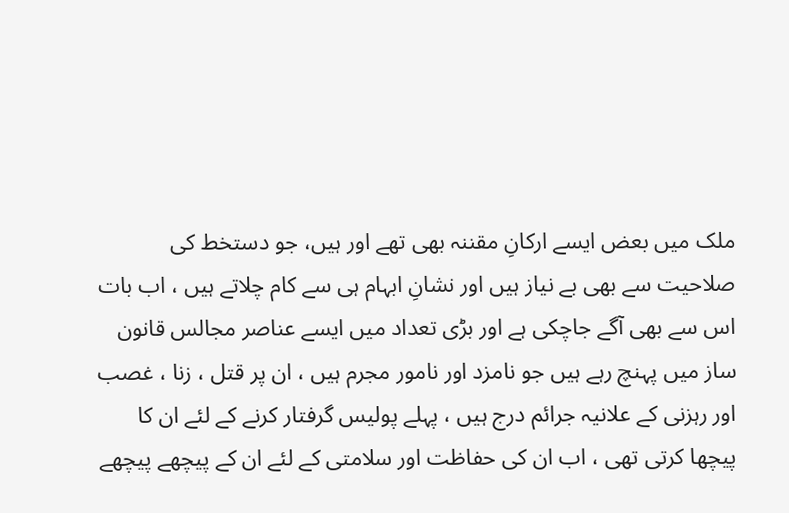ملک میں بعض ایسے ارکانِ مقننہ بھی تھے اور ہیں، جو دستخط کی صلاحیت سے بھی بے نیاز ہیں اور نشانِ ابہام ہی سے کام چلاتے ہیں ، اب بات اس سے بھی آگے جاچکی ہے اور بڑی تعداد میں ایسے عناصر مجالس قانون ساز میں پہنچ رہے ہیں جو نامزد اور نامور مجرم ہیں ، ان پر قتل ، زنا ، غصب اور رہزنی کے علانیہ جرائم درج ہیں ، پہلے پولیس گرفتار کرنے کے لئے ان کا پیچھا کرتی تھی ، اب ان کی حفاظت اور سلامتی کے لئے ان کے پیچھے پیچھے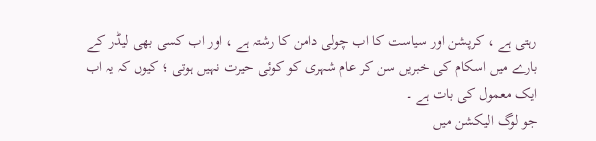رہتی ہے ، کرپشن اور سیاست کا اب چولی دامن کا رشتہ ہے ، اور اب کسی بھی لیڈر کے بارے میں اسکام کی خبریں سن کر عام شہری کو کوئی حیرت نہیں ہوتی ؛ کیوں کہ یہ اب ایک معمول کی بات ہے ۔
جو لوگ الیکشن میں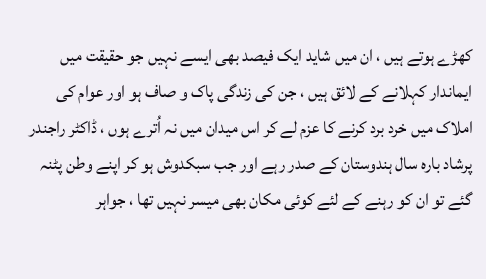کھڑے ہوتے ہیں ، ان میں شاید ایک فیصد بھی ایسے نہیں جو حقیقت میں ایماندار کہلانے کے لائق ہیں ، جن کی زندگی پاک و صاف ہو اور عوام کی املاک میں خرد برد کرنے کا عزم لے کر اس میدان میں نہ اُترے ہوں ، ڈاکٹر راجندر پرشاد بارہ سال ہندوستان کے صدر رہے اور جب سبکدوش ہو کر اپنے وطن پٹنہ گئے تو ان کو رہنے کے لئے کوئی مکان بھی میسر نہیں تھا ، جواہر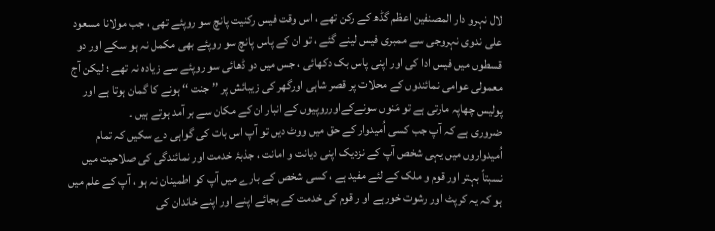لال نہرو دار المصنفین اعظم گڈھ کے رکن تھے ، اس وقت فیس رکنیت پانچ سو روپئے تھی ، جب مولانا مسعود علی ندوی نہروجی سے ممبری فیس لینے گئے ، تو ان کے پاس پانچ سو روپئے بھی مکمل نہ ہو سکے اور دو قسطوں میں فیس ادا کی اور اپنی پاس بک دکھائی ، جس میں دو ڈھائی سو روپئے سے زیادہ نہ تھے ؛ لیکن آج معمولی عوامی نمائندوں کے محلات پر قصر شاہی اورگھر کی زیبائش پر ’’ جنت ‘‘ ہونے کا گمان ہوتا ہے اور پولیس چھاپہ مارتی ہے تو مَنوں سونےکےاورروپیوں کے انبار ان کے مکان سے بر آمد ہوتے ہیں ۔
ضروری ہے کہ آپ جب کسی اُمیدوار کے حق میں ووٹ دیں تو آپ اس بات کی گواہی دے سکیں کہ تمام اُمیدواروں میں یہی شخص آپ کے نزدیک اپنی دیانت و امانت ، جذبۂ خدمت اور نمائندگی کی صلاحیت میں نسبتاً بہتر اور قوم و ملک کے لئے مفید ہے ، کسی شخص کے بارے میں آپ کو اطمینان نہ ہو ، آپ کے علم میں ہو کہ یہ کرپٹ اور رشوت خورہے او ر قوم کی خدمت کے بجائے اپنے اور اپنے خاندان کی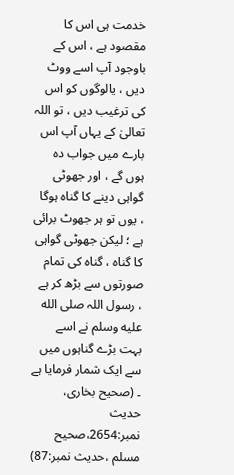خدمت ہی اس کا مقصود ہے ، اس کے باوجود آپ اسے ووٹ دیں ، یالوگوں کو اس کی ترغیب دیں ، تو اللہ تعالیٰ کے یہاں آپ اس بارے میں جواب دہ ہوں گے ، اور جھوٹی گواہی دینے کا گناہ ہوگا ، یوں تو ہر جھوٹ برائی ہے ؛ لیکن جھوٹی گواہی کا گناہ ، گناہ کی تمام صورتوں سے بڑھ کر ہے ، رسول اللہ صلى الله عليه وسلم نے اسے بہت بڑے گناہوں میں سے ایک شمار فرمایا ہے ۔ (صحیح بخاری، حدیث نمبر:2654،صحیح مسلم ،حدیث نمبر:87)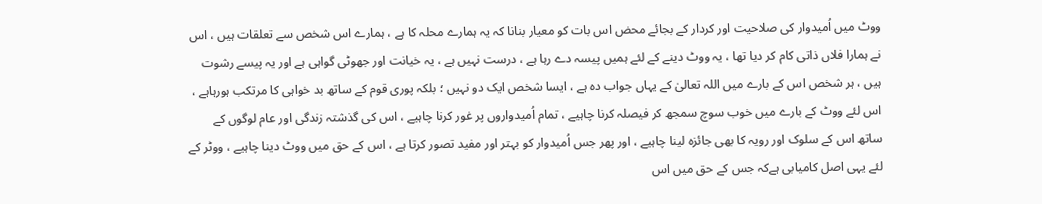ووٹ میں اُمیدوار کی صلاحیت اور کردار کے بجائے محض اس بات کو معیار بنانا کہ یہ ہمارے محلہ کا ہے ، ہمارے اس شخص سے تعلقات ہیں ، اس نے ہمارا فلاں ذاتی کام کر دیا تھا ، یہ ووٹ دینے کے لئے ہمیں پیسہ دے رہا ہے ، درست نہیں ہے ، یہ خیانت اور جھوٹی گواہی ہے اور یہ پیسے رشوت ہیں ، ہر شخص اس کے بارے میں اللہ تعالیٰ کے یہاں جواب دہ ہے ، ایسا شخص ایک دو نہیں ؛ بلکہ پوری قوم کے ساتھ بد خواہی کا مرتکب ہورہاہے ، اس لئے ووٹ کے بارے میں خوب سوچ سمجھ کر فیصلہ کرنا چاہیے ، تمام اُمیدواروں پر غور کرنا چاہیے ، اس کی گذشتہ زندگی اور عام لوگوں کے ساتھ اس کے سلوک اور رویہ کا بھی جائزہ لینا چاہیے ، اور پھر جس اُمیدوار کو بہتر اور مفید تصور کرتا ہے ، اس کے حق میں ووٹ دینا چاہیے ، ووٹر کے لئے یہی اصل کامیابی ہےکہ جس کے حق میں اس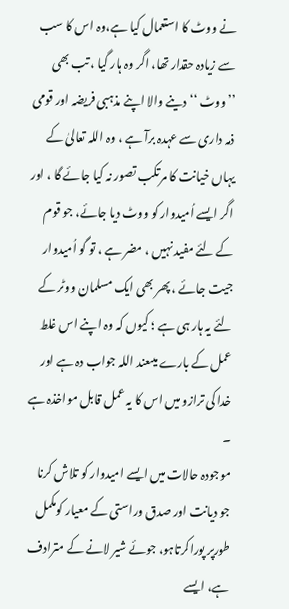نے ووٹ کا استعمال کیا ہے،وہ اس کا سب سے زیادہ حقدار تھا، اگر وہ ہار گیا ، تب بھی ’’ووٹ ‘‘ دینے والا اپنے مذہبی فریضہ اور قومی ذمہ داری سے عہدہ برآ ہے ، وہ اللہ تعالیٰ کے یہاں خیانت کا مرتکب تصور نہ کیا جائے گا ، اور اگر ایسے اُمیدوار کو ووٹ دیا جائے، جو قوم کے لئے مفید نہیں ، مضر ہے ، تو گو اُمیدوار جیت جائے ، پھر بھی ایک مسلمان ووٹر کے لئے یہ ہار ہی ہے ؛ کیوں کہ وہ اپنے اس غلط عمل کے بارے میںعند اللہ جواب دہ ہے اور خدا کی ترازو میں اس کا یہ عمل قابل مواخذہ ہے ۔
موجودہ حالات میں ایسے امیدوار کو تلاش کرنا جو دیانت اور صدق وراستی کے معیار کومکمل طورپر پوراکرتاہو، جوئے شیر لانے کے مترادف ہے، ایسے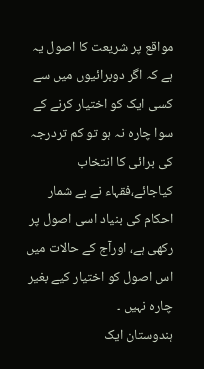مواقع پر شریعت کا اصول یہ ہے کہ اگر دوبرائیوں میں سے کسی ایک کو اختیار کرنے کے سوا چارہ نہ ہو تو کم تردرجہ کی برائی کا انتخاب کیاجائے،فقہاء نے بے شمار احکام کی بنیاد اسی اصول پر رکھی ہے، اورآج کے حالات میں اس اصول کو اختیار کیے بغیر چارہ نہیں ۔
ہندوستان ایک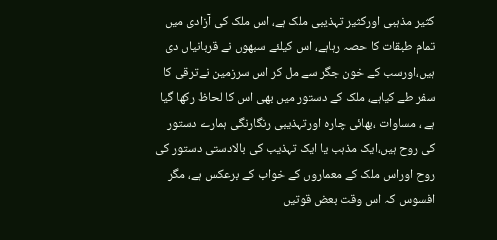کثیر مذہبی اورکثیر تہذیبی ملک ہے، اس ملک کی آزادی میں تمام طبقات کا حصہ رہاہے، اس کیلئے سبھوں نے قربانیاں دی ہیں،اورسب کے خون جگر سے مل کر اس سرزمین نےترقی کا سفر طے کیاہے، ملک کے دستور میں بھی اس کا لحاظ رکھا گیا ہے ، مساوات ،بھائی چارہ اورتہذیبی رنگارنگی ہمارے دستور کی روح ہیں،ایک مذہب یا ایک تہذیب کی بالادستی دستور کی روح اوراس ملک کے معماروں کے خواب کے برعکس ہے، مگر افسوس کہ اس وقت بعض قوتیں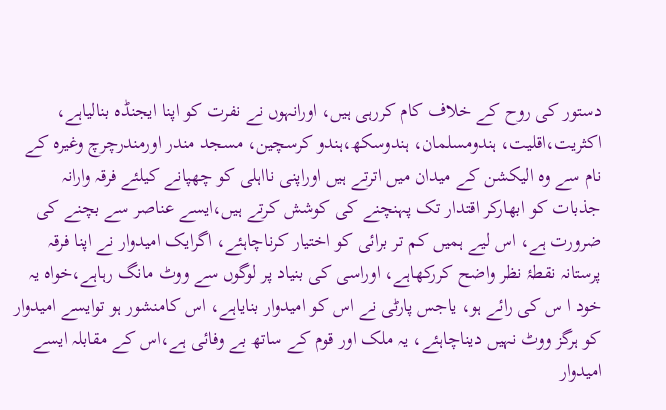دستور کی روح کے خلاف کام کررہی ہیں، اورانہوں نے نفرت کو اپنا ایجنڈہ بنالیاہے، اکثریت،اقلیت، ہندومسلمان، ہندوسکھ،ہندو کرسچین، مسجد مندر اورمندرچرچ وغیرہ کے نام سے وہ الیکشن کے میدان میں اترتے ہیں اوراپنی نااہلی کو چھپانے کیلئے فرقہ وارانہ جذبات کو ابھارکر اقتدار تک پہنچنے کی کوشش کرتے ہیں،ایسے عناصر سے بچنے کی ضرورت ہے، اس لیے ہمیں کم تر برائی کو اختیار کرناچاہئے، اگرایک امیدوار نے اپنا فرقہ پرستانہ نقطۂ نظر واضح کررکھاہے، اوراسی کی بنیاد پر لوگوں سے ووٹ مانگ رہاہے،خواہ یہ خود ا س کی رائے ہو، یاجس پارٹی نے اس کو امیدوار بنایاہے، اس کامنشور ہو توایسے امیدوار کو ہرگز ووٹ نہیں دیناچاہئے، یہ ملک اور قوم کے ساتھ بے وفائی ہے،اس کے مقابلہ ایسے امیدوار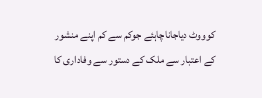کوووٹ دیاجاناچاہئے جوکم سے کم اپنے منشور کے اعتبار سے ملک کے دستور سے وفاداری کا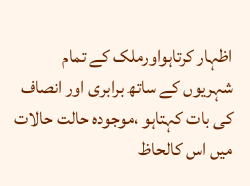اظہار کرتاہواورملک کے تمام شہریوں کے ساتھ برابری اور انصاف کی بات کہتاہو ،موجودہ حالت حالات میں اس کالحاظ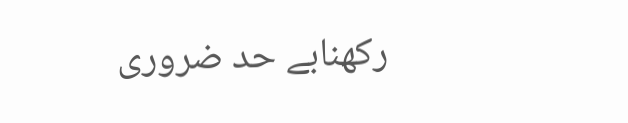رکھنابے حد ضروری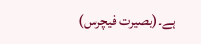ہے۔(بصیرت فیچرس)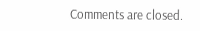Comments are closed.